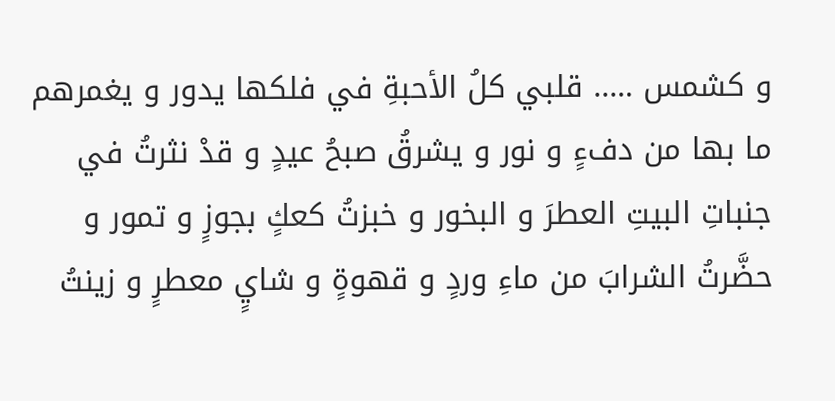و كشمس ….. قلبي كلُ الأحبةِ في فلكها يدور و يغمرهم ما بها من دفءٍ و نور و يشرقُ صبحُ عيدٍ و قدْ نثرتُ في جنباتِ البيتِ العطرَ و البخور و خبزتُ كعكٍ بجوزٍ و تمور و حضَّرتُ الشرابَ من ماءِ وردٍ و قهوةٍ و شايٍ معطرٍ و زينتُ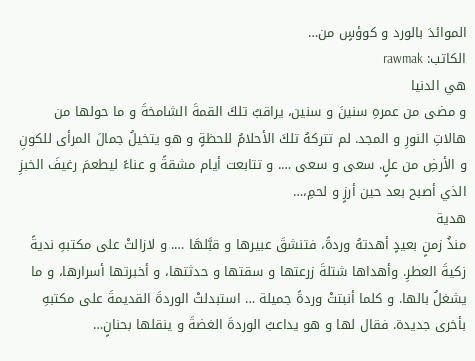الموائدَ بالورد و كوؤسٍ من…
الكاتب: rawmak
هي الدنيا
و مضى من عمرهِ سنينَ و سنين، يراقبُ تلكَ القمةَ الشامخةَ و ما حولها من هالاتِ النورِ و المجد. لم تتركهُ تلكَ الأحلامُ للحظةٍ و هو يتخيلُ جمالَ المرأى للكونِ و الأرضِ من علٍ. سعى و سعى …. و تتابعت أيام مشقةً و عناءً ليطعمَ رغيفَ الخبزِ الذي أصبح بعد حين أرزٍ و لحمِ،…
هدية
منذُ زمنٍ بعيدٍ أهدتهُ وردةً، فتنشقَ عبيرها و قبَّلهَا …. و لازالتْ على مكتبهِ نديةً زكيةَ العطرِ. وأهداها شتلةَ زرعتها و سقتها و حدثتها، و أخبرتها أسرارها، و ما يشغلُ بالها. و كلما أنبتتْ وردةً جميلة … استبدلتْ الوردةَ القديمةَ على مكتبهِ بأخرى جديدة. فقال لها و هو يداعبُ الوردةَ الغضةَ و ينقلها بحنانٍ…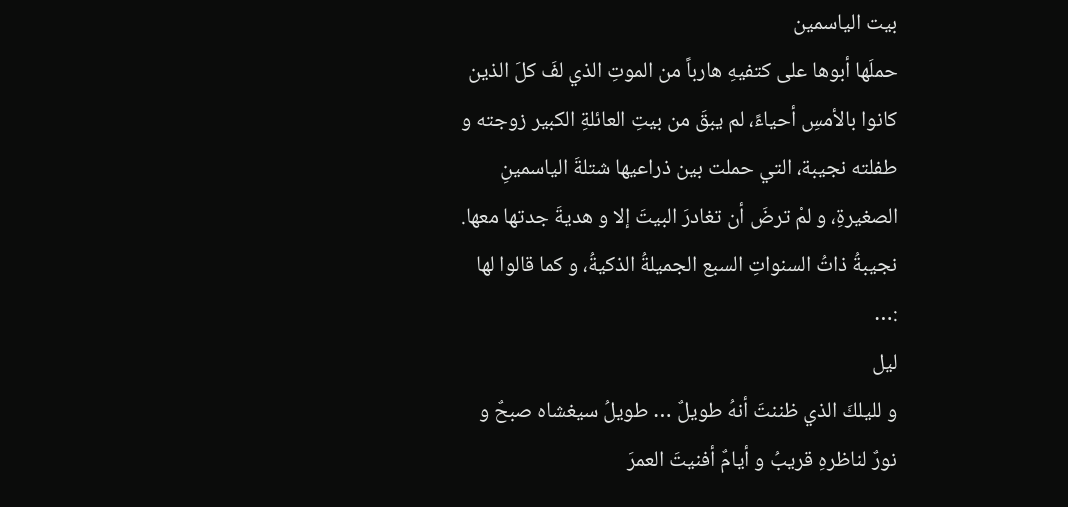بيت الياسمين
حملَها أبوها على كتفيهِ هارباً من الموتِ الذي لفَ كلَ الذين كانوا بالأمسِ أحياءً، لم يبقَ من بيتِ العائلةِ الكبير زوجته و طفلته نجيبة، التي حملت بين ذراعيها شتلةَ الياسمينِ الصغيرةِ، و لمْ ترضَ أن تغادرَ البيتَ إلا و هديةَ جدتها معها. نجيبةُ ذاتُ السنواتِ السبع الجميلةُ الذكيةُ، و كما قالوا لها :…
ليل
و لليلكَ الذي ظننتَ أنهُ طويلٌ … طويلُ سيغشاه صبحٌ و نورٌ لناظرهِ قريبُ و أيامٌ أفنيتَ العمرَ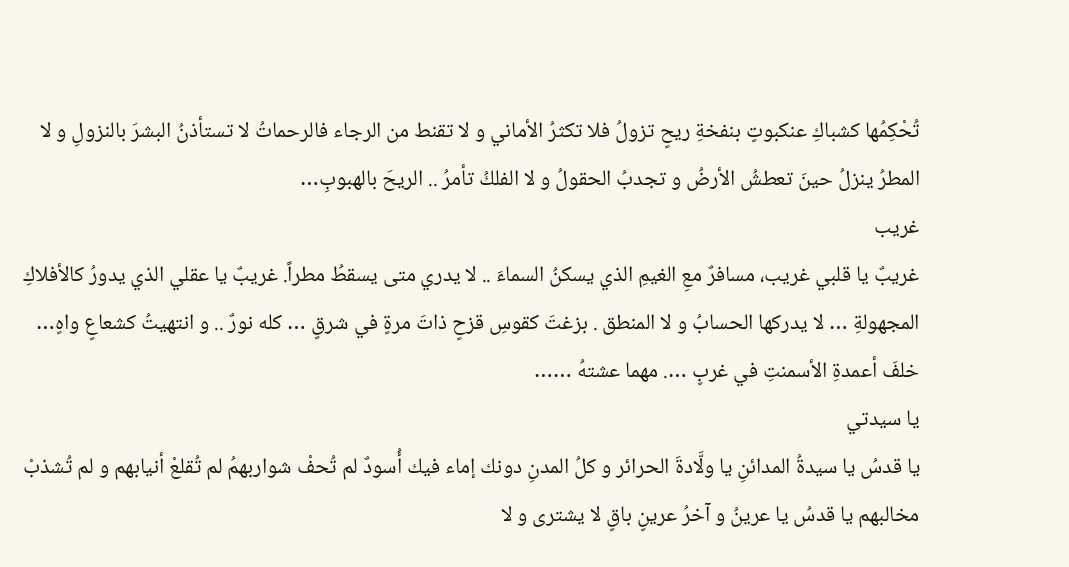تُحْكِمُها كشباكِ عنكبوتٍ بنفخةِ ريحٍ تزولُ فلا تكثرُ الأماني و لا تقنط من الرجاء فالرحماتُ لا تستأذنُ البشرَ بالنزولِ و لا المطرُ ينزلُ حينَ تعطشُ الأرضُ و تجدبُ الحقولُ و لا الفلكُ تأمرُ .. الريحَ بالهبوبِ…
غريب
غريبٌ يا قلبي غريب، مسافرٌ معِ الغيمِ الذي يسكنُ السماءَ .. لا يدري متى يسقطُ مطراً. غريبٌ يا عقلي الذي يدورُ كالأفلاكِ المجهولةِ … لا يدركها الحسابُ و لا المنطق . بزغتَ كقوسِ قزحٍ ذاتَ مرةٍ في شرقٍ … كله نورٌ .. و انتهيتُ كشعاعٍ واهٍ… خلفَ أعمدةِ الأسمنتِ في غربٍ …. مهما عشتهُ ……
يا سيدتي
يا قدسُ يا سيدةُ المدائنِ يا ولَّادةَ الحرائر و كلُ المدنِ دونك إماء فيك أُسودٌ لم تُحفْ شواربهمُ لم تُقلعْ أنيابهم و لم تُشذبْ مخالبهم يا قدسُ يا عرينُ و آخرُ عرينٍ باقٍ لا يشترى و لا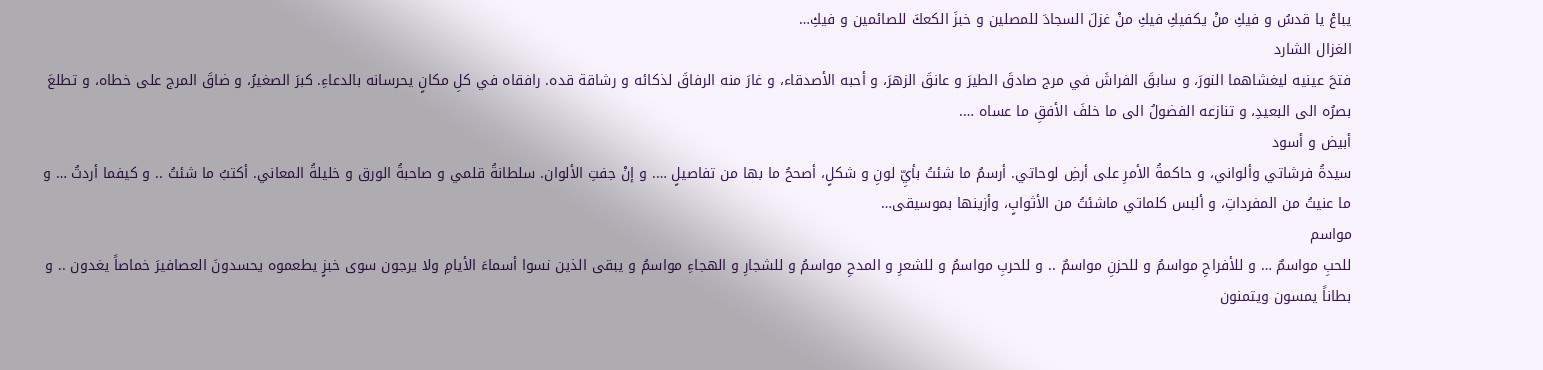يباعْ يا قدسُ و فيكِ منْ يكفيكِ فيكِ منْ غزلَ السجادَ للمصلين و خبزَ الكعكَ للصائمين و فيكِ…
الغزال الشارد
فتحَ عينيه ليغشاهما النورَ، و سابقَ الفراشَ في مرج صادقَ الطيرَ و عانقَ الزهرَ، و أحبه الأصدقاء، و غارَ منه الرفاقَ لذكائه و رشاقة قده. رافقاه في كلِ مكانٍ يحرسانه بالدعاءِ. كبرَ الصغيرُ، و ضاقَ المرج على خطاه، و تطلعَ بصرُه الى البعيدِ، و تنازعه الفضولُ الى ما خلفَ الأفقِ ما عساه ….
أبيض و أسود
سيدةُ فرشاتي وألواني، و حاكمةُ الأمرِ على أرضِ لوحاتي. أرسمُ ما شئتُ بأيِّ لونِ و شكلٍ، أصححُ ما بها من تفاصيلٍ …. و إنْ جفتِ الألوان. سلطانةُ قلمي و صاحبةُ الورق و خليلةُ المعاني. أكتبُ ما شئتُ .. و كيفما أردتُ … و ما عنيتُ من المفرداتِ، و ألبس كلماتي ماشئتُ من الأثوابٍ، وأزينها بموسيقى…
مواسم
للحبِ مواسمٌ … و للأفراحِ مواسمُ و للحزنِ مواسمٌ .. و للحربِ مواسمُ و للشعرِ و المدحِ مواسمُ و للشجارِ و الهجاءِ مواسمُ و يبقى الذين نسوا أسماءَ الأيامِ ولا يرجون سوى خبزٍ يطعموه يحسدونَ العصافيرَ خماصاً يغدون .. و بطاناً يمسون ويتمنون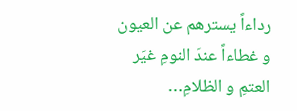رداءاً يسترهم عن العيون و غطاءاً عندَ النومِ غيَر العتمِ و الظلامِ…